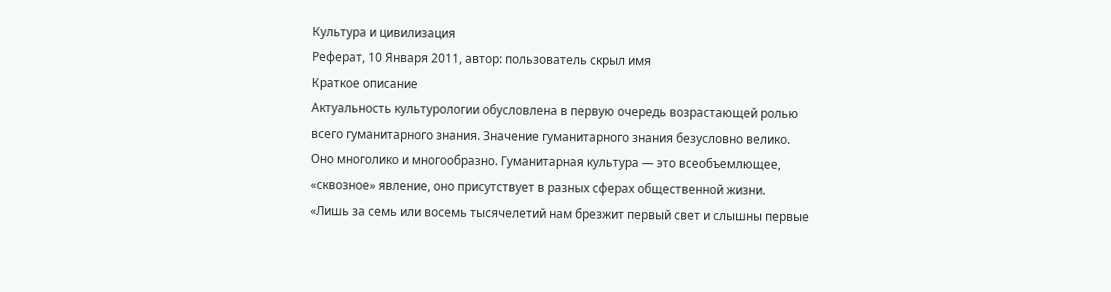Культура и цивилизация
Реферат, 10 Января 2011, автор: пользователь скрыл имя
Краткое описание
Актуальность культурологии обусловлена в первую очередь возрастающей ролью
всего гуманитарного знания. Значение гуманитарного знания безусловно велико.
Оно многолико и многообразно. Гуманитарная культура — это всеобъемлющее,
«сквозное» явление, оно присутствует в разных сферах общественной жизни.
«Лишь за семь или восемь тысячелетий нам брезжит первый свет и слышны первые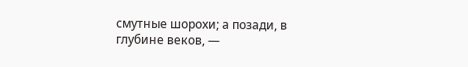смутные шорохи; а позади, в глубине веков, —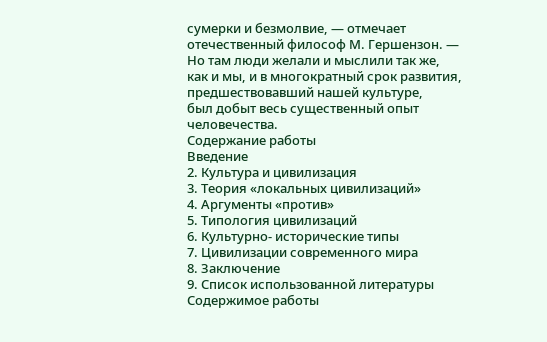сумерки и безмолвие, — отмечает
отечественный философ М. Гершензон. — Но там люди желали и мыслили так же,
как и мы, и в многократный срок развития, предшествовавший нашей культуре,
был добыт весь существенный опыт человечества.
Содержание работы
Введение
2. Культура и цивилизация
3. Теория «локальных цивилизаций»
4. Аргументы «против»
5. Типология цивилизаций
6. Культурно- исторические типы
7. Цивилизации современного мира
8. Заключение
9. Список использованной литературы
Содержимое работы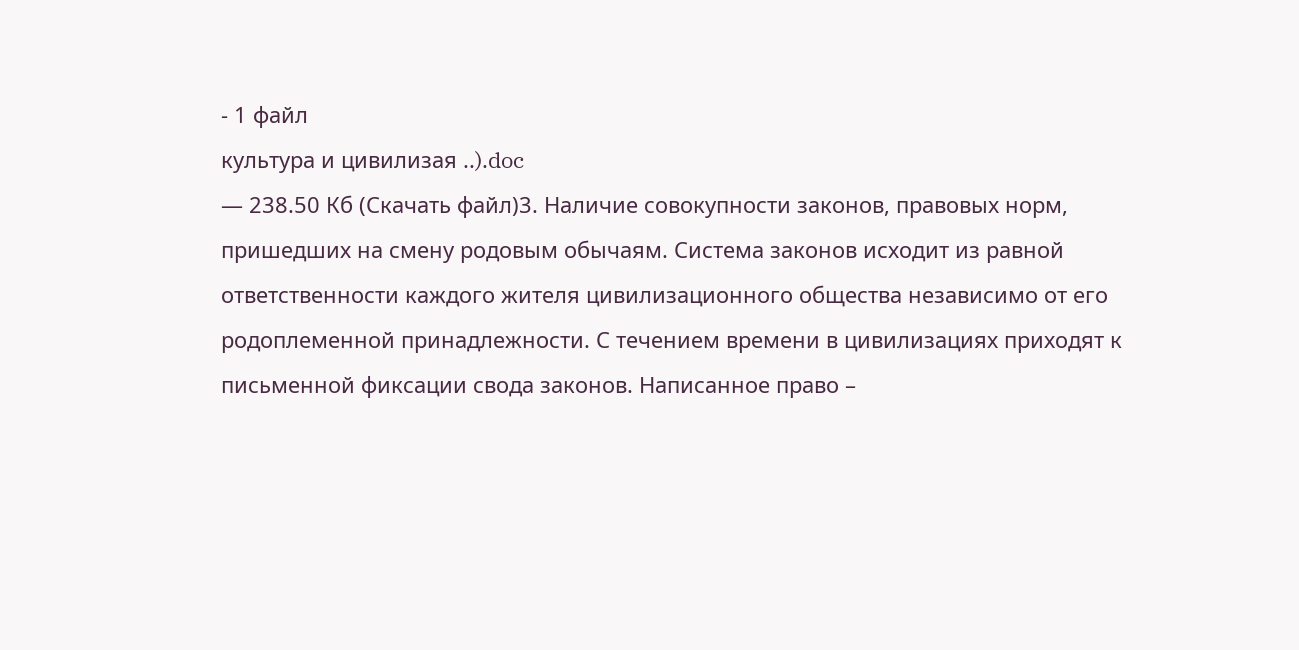- 1 файл
культура и цивилизая ..).doc
— 238.50 Кб (Скачать файл)3. Наличие совокупности законов, правовых норм,
пришедших на смену родовым обычаям. Система законов исходит из равной
ответственности каждого жителя цивилизационного общества независимо от его
родоплеменной принадлежности. С течением времени в цивилизациях приходят к
письменной фиксации свода законов. Написанное право –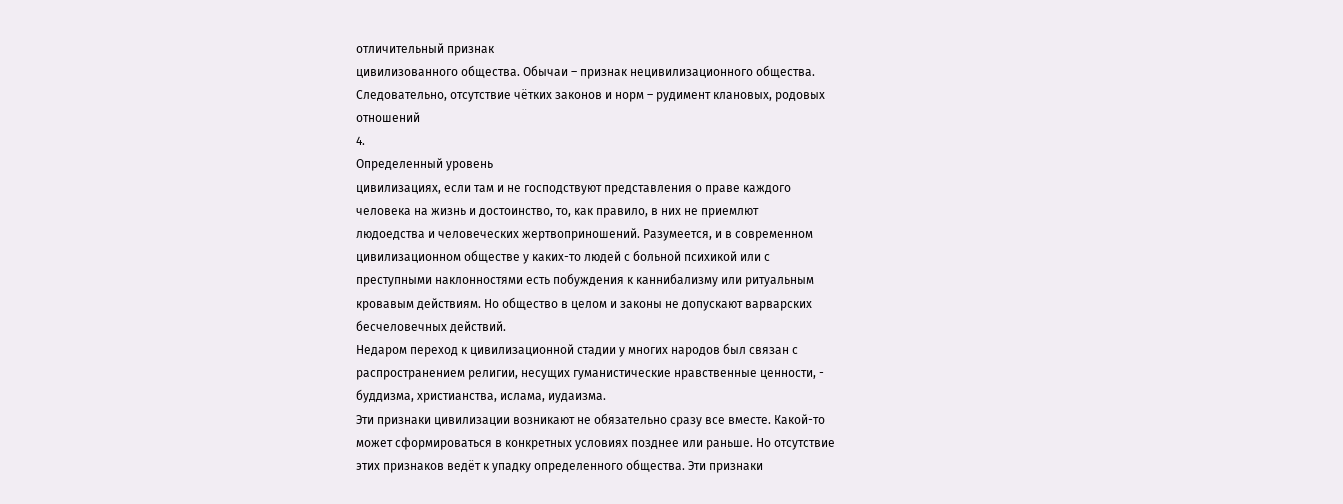отличительный признак
цивилизованного общества. Обычаи – признак нецивилизационного общества.
Следовательно, отсутствие чётких законов и норм – рудимент клановых, родовых
отношений
4.
Определенный уровень
цивилизациях, если там и не господствуют представления о праве каждого
человека на жизнь и достоинство, то, как правило, в них не приемлют
людоедства и человеческих жертвоприношений. Разумеется, и в современном
цивилизационном обществе у каких-то людей с больной психикой или с
преступными наклонностями есть побуждения к каннибализму или ритуальным
кровавым действиям. Но общество в целом и законы не допускают варварских
бесчеловечных действий.
Недаром переход к цивилизационной стадии у многих народов был связан с
распространением религии, несущих гуманистические нравственные ценности, -
буддизма, христианства, ислама, иудаизма.
Эти признаки цивилизации возникают не обязательно сразу все вместе. Какой-то
может сформироваться в конкретных условиях позднее или раньше. Но отсутствие
этих признаков ведёт к упадку определенного общества. Эти признаки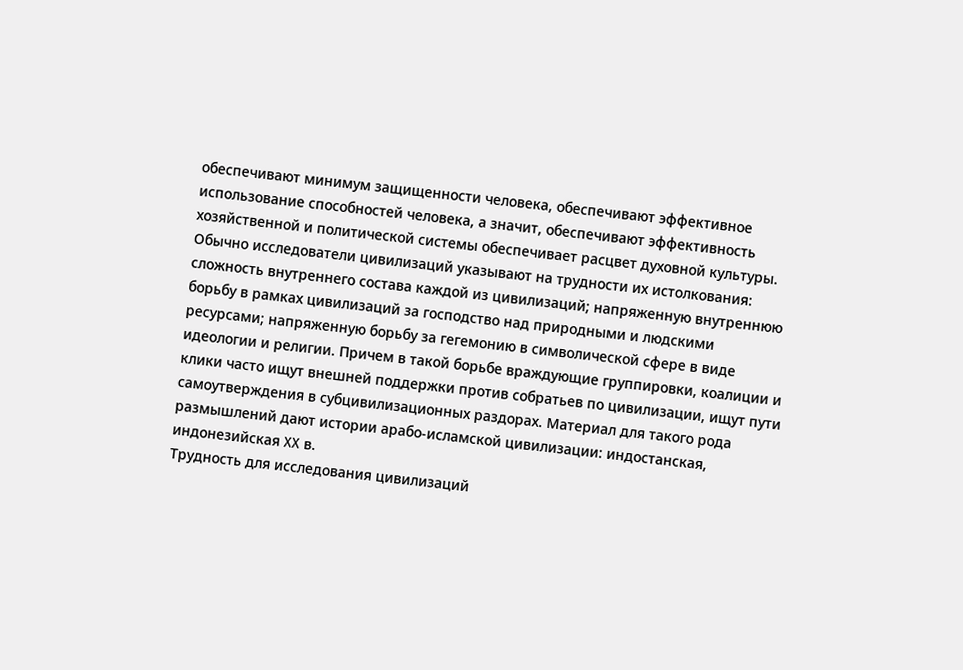обеспечивают минимум защищенности человека, обеспечивают эффективное
использование способностей человека, а значит, обеспечивают эффективность
хозяйственной и политической системы обеспечивает расцвет духовной культуры.
Обычно исследователи цивилизаций указывают на трудности их истолкования:
сложность внутреннего состава каждой из цивилизаций; напряженную внутреннюю
борьбу в рамках цивилизаций за господство над природными и людскими
ресурсами; напряженную борьбу за гегемонию в символической сфере в виде
идеологии и религии. Причем в такой борьбе враждующие группировки, коалиции и
клики часто ищут внешней поддержки против собратьев по цивилизации, ищут пути
самоутверждения в субцивилизационных раздорах. Материал для такого рода
размышлений дают истории арабо-исламской цивилизации: индостанская,
индонезийская XX в.
Трудность для исследования цивилизаций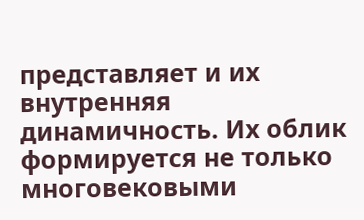представляет и их внутренняя
динамичность. Их облик формируется не только многовековыми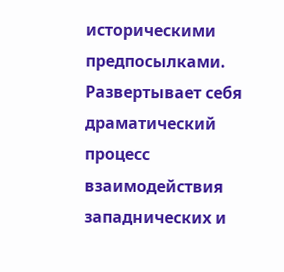историческими
предпосылками. Развертывает себя драматический процесс взаимодействия
западнических и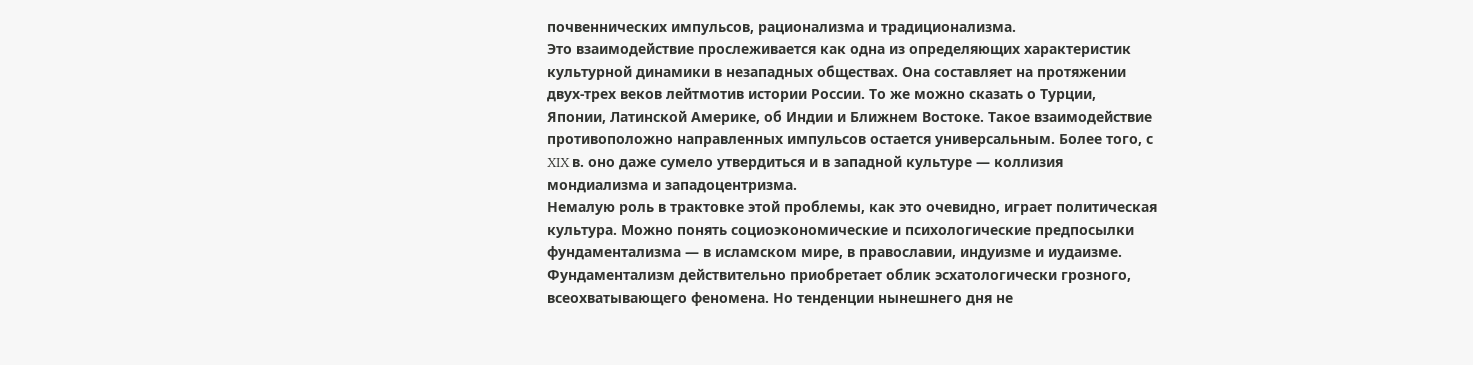почвеннических импульсов, рационализма и традиционализма.
Это взаимодействие прослеживается как одна из определяющих характеристик
культурной динамики в незападных обществах. Она составляет на протяжении
двух-трех веков лейтмотив истории России. То же можно сказать о Турции,
Японии, Латинской Америке, об Индии и Ближнем Востоке. Такое взаимодействие
противоположно направленных импульсов остается универсальным. Более того, с
XIX в. оно даже сумело утвердиться и в западной культуре — коллизия
мондиализма и западоцентризма.
Немалую роль в трактовке этой проблемы, как это очевидно, играет политическая
культура. Можно понять социоэкономические и психологические предпосылки
фундаментализма — в исламском мире, в православии, индуизме и иудаизме.
Фундаментализм действительно приобретает облик эсхатологически грозного,
всеохватывающего феномена. Но тенденции нынешнего дня не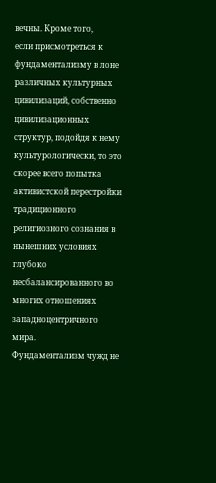вечны. Кроме того,
если присмотреться к фундаментализму в лоне различных культурных
цивилизаций, собственно цивилизационных структур, подойдя к нему
культурологически, то это скорее всего попытка активистской перестройки
традиционного религиозного сознания в нынешних условиях глубоко
несбалансированного во многих отношениях западноцентричного мира.
Фундаментализм чужд не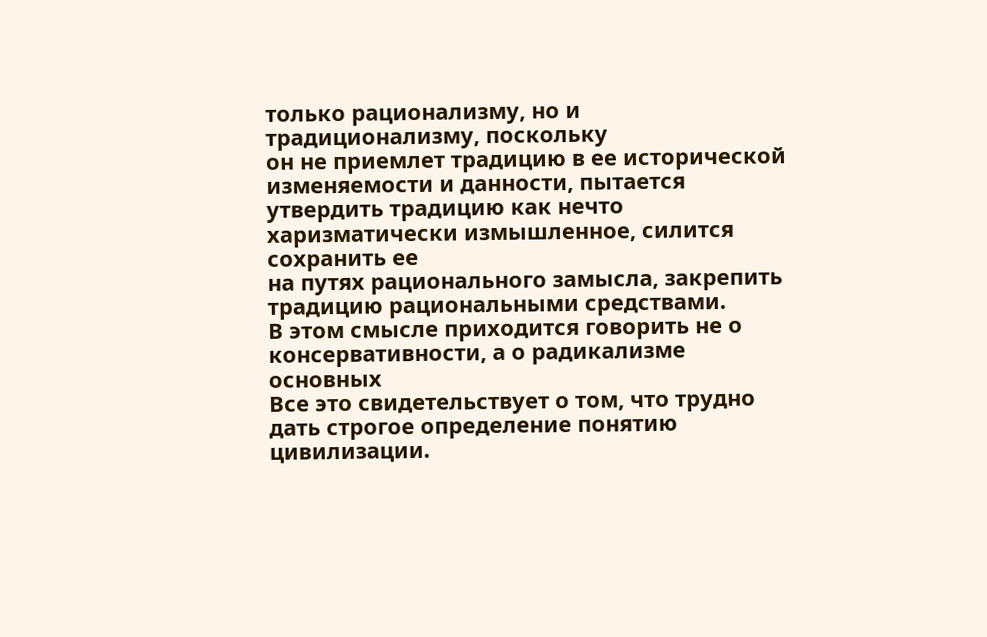только рационализму, но и традиционализму, поскольку
он не приемлет традицию в ее исторической изменяемости и данности, пытается
утвердить традицию как нечто харизматически измышленное, силится сохранить ее
на путях рационального замысла, закрепить традицию рациональными средствами.
В этом смысле приходится говорить не о консервативности, а о радикализме
основных
Все это свидетельствует о том, что трудно дать строгое определение понятию
цивилизации.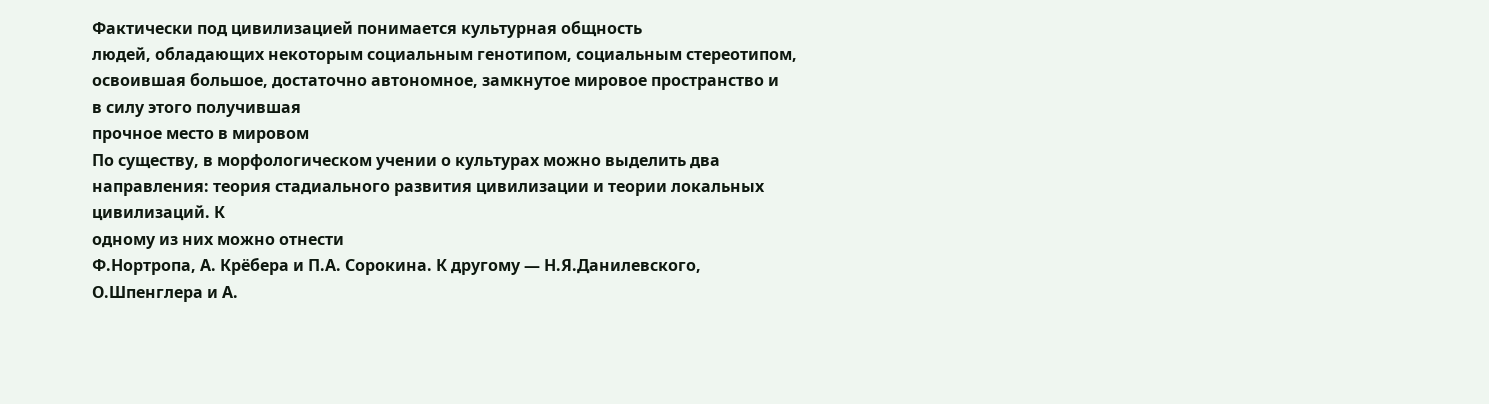Фактически под цивилизацией понимается культурная общность
людей, обладающих некоторым социальным генотипом, социальным стереотипом,
освоившая большое, достаточно автономное, замкнутое мировое пространство и
в силу этого получившая
прочное место в мировом
По существу, в морфологическом учении о культурах можно выделить два
направления: теория стадиального развития цивилизации и теории локальных
цивилизаций. К
одному из них можно отнести
Ф.Нортропа, А. Крёбера и П.А. Сорокина. К другому — Н.Я.Данилевского,
О.Шпенглера и А.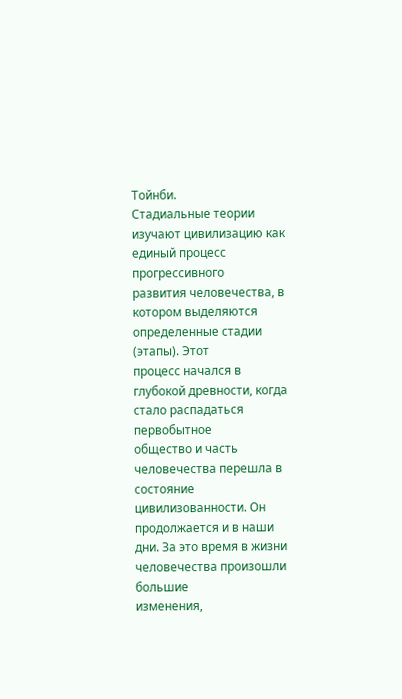Тойнби.
Стадиальные теории изучают цивилизацию как единый процесс прогрессивного
развития человечества, в котором выделяются определенные стадии (этапы). Этот
процесс начался в глубокой древности, когда стало распадаться первобытное
общество и часть человечества перешла в состояние цивилизованности. Он
продолжается и в наши дни. За это время в жизни человечества произошли большие
изменения,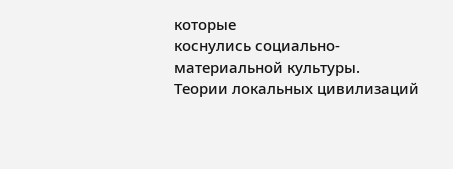которые
коснулись социально-
материальной культуры.
Теории локальных цивилизаций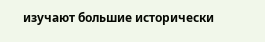изучают большие исторически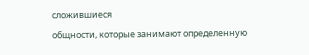сложившиеся
общности, которые занимают определенную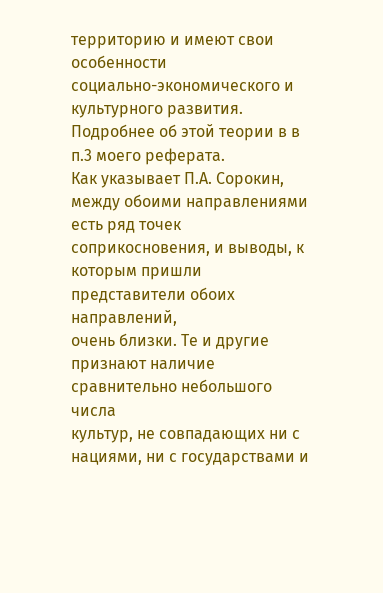территорию и имеют свои особенности
социально-экономического и культурного развития. Подробнее об этой теории в в
п.3 моего реферата.
Как указывает П.А. Сорокин, между обоими направлениями есть ряд точек
соприкосновения, и выводы, к которым пришли представители обоих направлений,
очень близки. Те и другие признают наличие сравнительно небольшого числа
культур, не совпадающих ни с нациями, ни с государствами и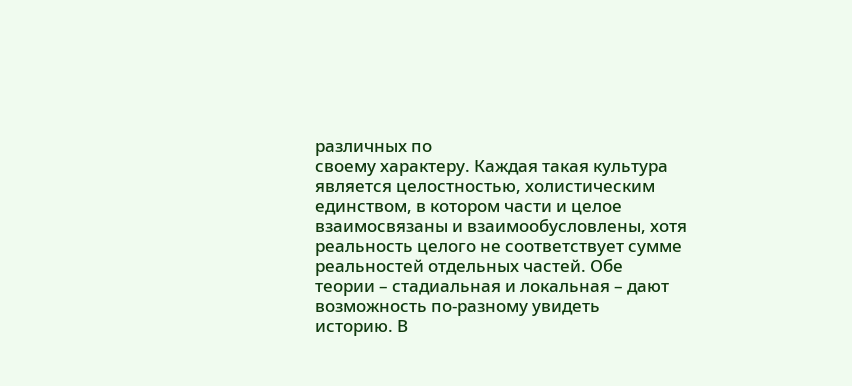различных по
своему характеру. Каждая такая культура является целостностью, холистическим
единством, в котором части и целое взаимосвязаны и взаимообусловлены, хотя
реальность целого не соответствует сумме реальностей отдельных частей. Обе
теории – стадиальная и локальная – дают возможность по-разному увидеть
историю. В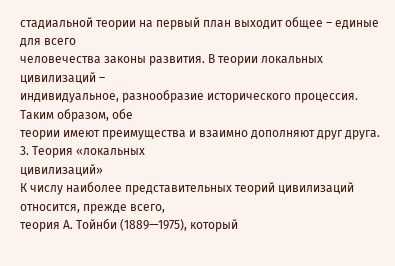стадиальной теории на первый план выходит общее – единые для всего
человечества законы развития. В теории локальных цивилизаций –
индивидуальное, разнообразие исторического процессия. Таким образом, обе
теории имеют преимущества и взаимно дополняют друг друга.
3. Теория «локальных
цивилизаций»
К числу наиболее представительных теорий цивилизаций относится, прежде всего,
теория А. Тойнби (1889—1975), который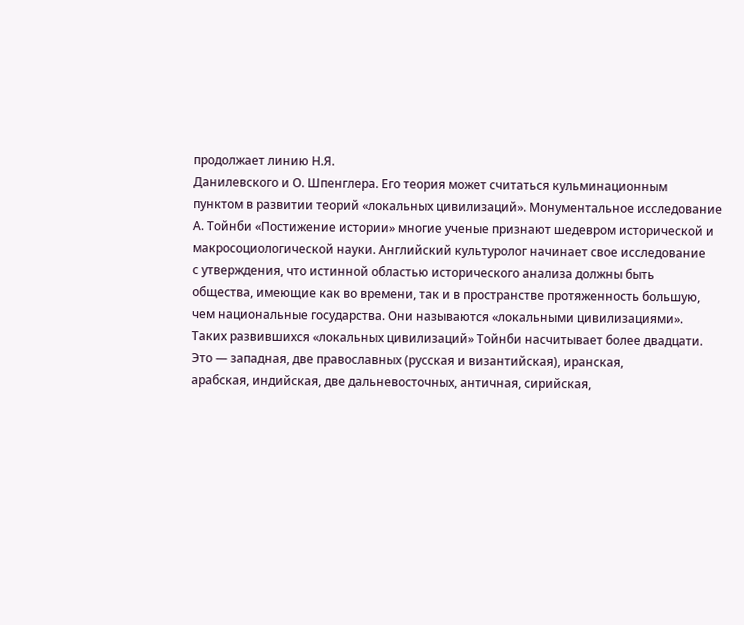продолжает линию Н.Я.
Данилевского и О. Шпенглера. Его теория может считаться кульминационным
пунктом в развитии теорий «локальных цивилизаций». Монументальное исследование
А. Тойнби «Постижение истории» многие ученые признают шедевром исторической и
макросоциологической науки. Английский культуролог начинает свое исследование
с утверждения, что истинной областью исторического анализа должны быть
общества, имеющие как во времени, так и в пространстве протяженность большую,
чем национальные государства. Они называются «локальными цивилизациями».
Таких развившихся «локальных цивилизаций» Тойнби насчитывает более двадцати.
Это — западная, две православных (русская и византийская), иранская,
арабская, индийская, две дальневосточных, античная, сирийская,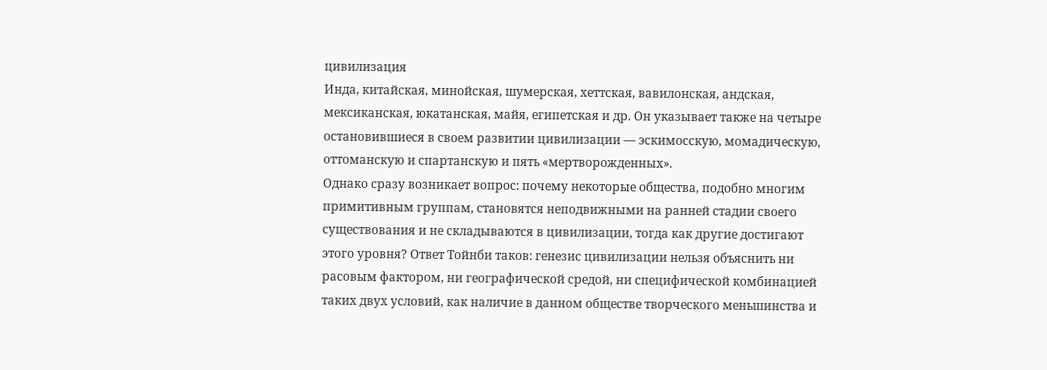цивилизация
Инда, китайская, минойская, шумерская, хеттская, вавилонская, андская,
мексиканская, юкатанская, майя, египетская и др. Он указывает также на четыре
остановившиеся в своем развитии цивилизации — эскимосскую, момадическую,
оттоманскую и спартанскую и пять «мертворожденных».
Однако сразу возникает вопрос: почему некоторые общества, подобно многим
примитивным группам, становятся неподвижными на ранней стадии своего
существования и не складываются в цивилизации, тогда как другие достигают
этого уровня? Ответ Тойнби таков: генезис цивилизации нельзя объяснить ни
расовым фактором, ни географической средой, ни специфической комбинацией
таких двух условий, как наличие в данном обществе творческого меньшинства и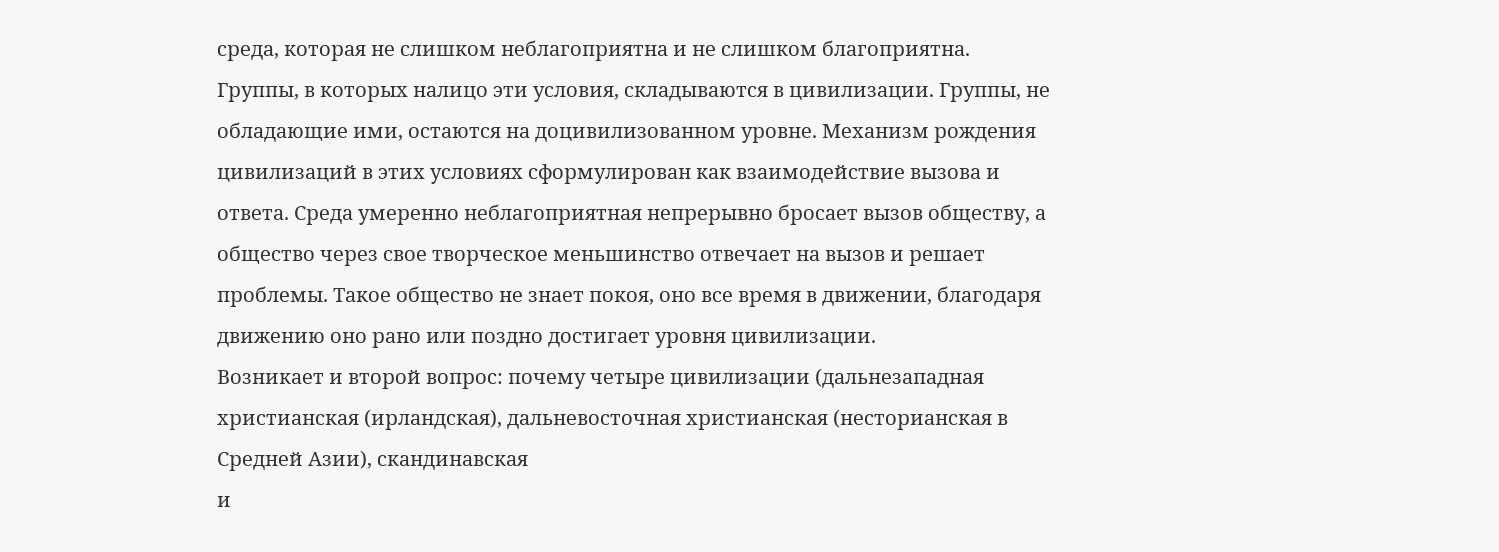среда, которая не слишком неблагоприятна и не слишком благоприятна.
Группы, в которых налицо эти условия, складываются в цивилизации. Группы, не
обладающие ими, остаются на доцивилизованном уровне. Механизм рождения
цивилизаций в этих условиях сформулирован как взаимодействие вызова и
ответа. Среда умеренно неблагоприятная непрерывно бросает вызов обществу, а
общество через свое творческое меньшинство отвечает на вызов и решает
проблемы. Такое общество не знает покоя, оно все время в движении, благодаря
движению оно рано или поздно достигает уровня цивилизации.
Возникает и второй вопрос: почему четыре цивилизации (дальнезападная
христианская (ирландская), дальневосточная христианская (несторианская в
Средней Азии), скандинавская
и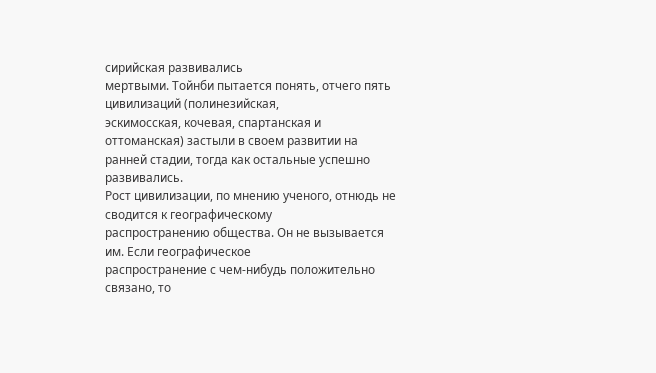сирийская развивались
мертвыми. Тойнби пытается понять, отчего пять цивилизаций (полинезийская,
эскимосская, кочевая, спартанская и оттоманская) застыли в своем развитии на
ранней стадии, тогда как остальные успешно развивались.
Рост цивилизации, по мнению ученого, отнюдь не сводится к географическому
распространению общества. Он не вызывается им. Если географическое
распространение с чем-нибудь положительно связано, то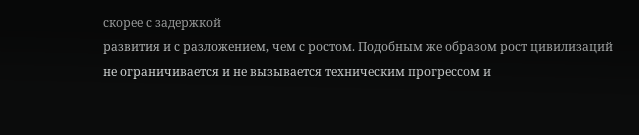скорее с задержкой
развития и с разложением, чем с ростом. Подобным же образом рост цивилизаций
не ограничивается и не вызывается техническим прогрессом и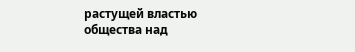растущей властью
общества над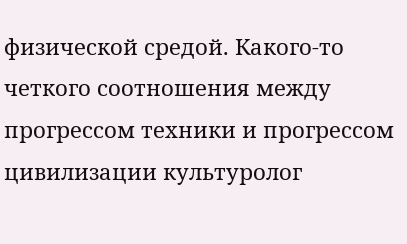физической средой. Какого-то четкого соотношения между
прогрессом техники и прогрессом цивилизации культуролог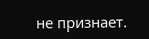не признает.